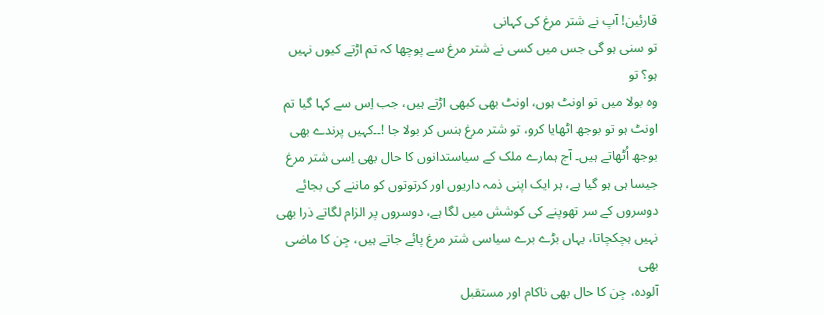قارئین! آپ نے شتر مرغ کی کہانی
تو سنی ہو گی جس میں کسی نے شتر مرغ سے پوچھا کہ تم اڑتے کیوں نہیں ہو؟ تو
وہ بولا میں تو اونٹ ہوں، اونٹ بھی کبھی اڑتے ہیں، جب اِس سے کہا گیا تم
اونٹ ہو تو بوجھ اٹھایا کرو، تو شتر مرغ ہنس کر بولا جا !۔۔کہیں پرندے بھی
بوجھ اُٹھاتے ہیں۔ آج ہمارے ملک کے سیاستدانوں کا حال بھی اِسی شتر مرغ
جیسا ہی ہو گیا ہے، ہر ایک اپنی ذمہ داریوں اور کرتوتوں کو ماننے کی بجائے
دوسروں کے سر تھوپنے کی کوشش میں لگا ہے، دوسروں پر الزام لگاتے ذرا بھی
نہیں ہچکچاتا، یہاں بڑے برے سیاسی شتر مرغ پائے جاتے ہیں، جِن کا ماضی بھی
آلودہ، جِن کا حال بھی ناکام اور مستقبل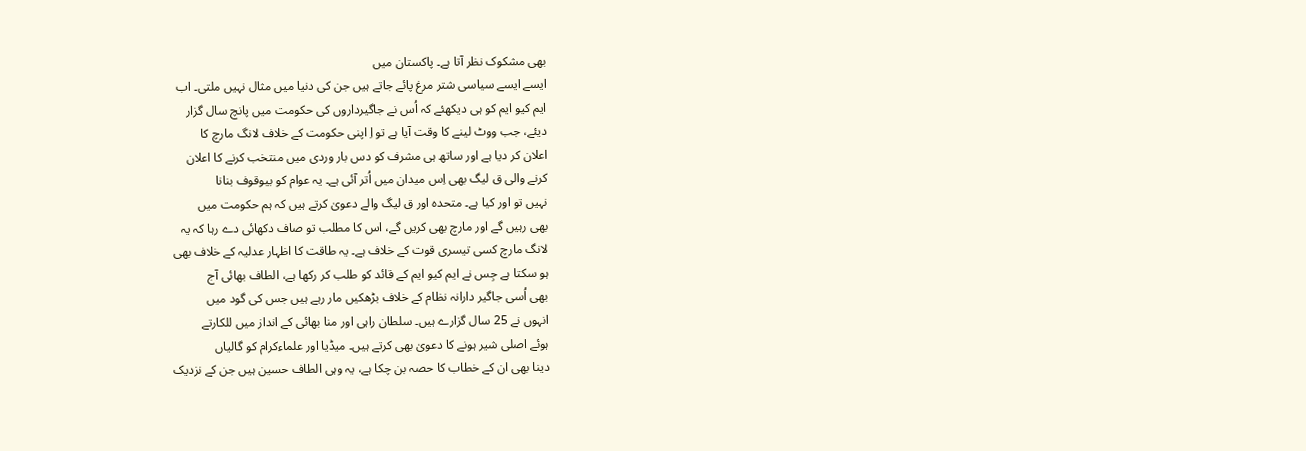بھی مشکوک نظر آتا ہے۔ پاکستان میں
ایسے ایسے سیاسی شتر مرغ پائے جاتے ہیں جن کی دنیا میں مثال نہیں ملتی۔ اب
ایم کیو ایم کو ہی دیکھئے کہ اُس نے جاگیرداروں کی حکومت میں پانچ سال گزار
دیئے، جب ووٹ لینے کا وقت آیا ہے تو اِ اپنی حکومت کے خلاف لانگ مارچ کا
اعلان کر دیا ہے اور ساتھ ہی مشرف کو دس بار وردی میں منتخب کرنے کا اعلان
کرنے والی ق لیگ بھی اِس میدان میں اُتر آئی ہے۔ یہ عوام کو بیوقوف بنانا
نہیں تو اور کیا ہے۔ متحدہ اور ق لیگ والے دعویٰ کرتے ہیں کہ ہم حکومت میں
بھی رہیں گے اور مارچ بھی کریں گے، اس کا مطلب تو صاف دکھائی دے رہا کہ یہ
لانگ مارچ کسی تیسری قوت کے خلاف ہے۔ یہ طاقت کا اظہار عدلیہ کے خلاف بھی
ہو سکتا ہے جِس نے ایم کیو ایم کے قائد کو طلب کر رکھا ہے، الطاف بھائی آج
بھی اُسی جاگیر دارانہ نظام کے خلاف بڑھکیں مار رہے ہیں جس کی گود میں
انہوں نے 25 سال گزارے ہیں۔ سلطان راہی اور منا بھائی کے انداز میں للکارتے
ہوئے اصلی شیر ہونے کا دعویٰ بھی کرتے ہیں۔ میڈیا اور علماءکرام کو گالیاں
دینا بھی ان کے خطاب کا حصہ بن چکا ہے، یہ وہی الطاف حسین ہیں جن کے نزدیک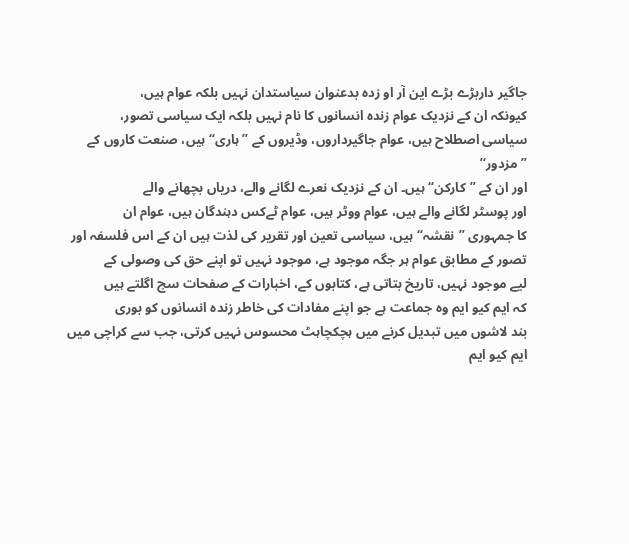جاگیر داربڑے بڑے این آر او زدہ بدعنوان سیاستدان نہیں بلکہ عوام ہیں،
کیونکہ ان کے نزدیک عوام زندہ انسانوں کا نام نہیں بلکہ ایک سیاسی تصور،
سیاسی اصطلاح ہیں، عوام جاگیرداروں، وڈیروں کے ”ہاری“ ہیں، صنعت کاروں کے ”مزدور‘’
اور ان کے ”کارکن“ ہیں۔ ان کے نزدیک نعرے لگانے والے، دریاں بچھانے والے
اور پوسٹر لگانے والے ہیں، عوام ووٹر ہیں، عوام ٹےکس دہندگان ہیں، عوام ان
کا جمہوری ”نقشہ“ ہیں، سیاسی تعین اور تقریر کی لذت ہیں ان کے اس فلسفہ اور
تصور کے مطابق عوام ہر جگہ موجود ہے، موجود نہیں تو اپنے حق کی وصولی کے
لیے موجود نہیں، تاریخ بتاتی ہے، کتابوں کے، اخبارات کے صفحات سچ اگلتے ہیں
کہ ایم کیو ایم وہ جماعت ہے جو اپنے مفادات کی خاطر زندہ انسانوں کو بوری
بند لاشوں میں تبدیل کرنے میں ہچکچاہٹ محسوس نہیں کرتی، جب سے کراچی میں
ایم کیو ایم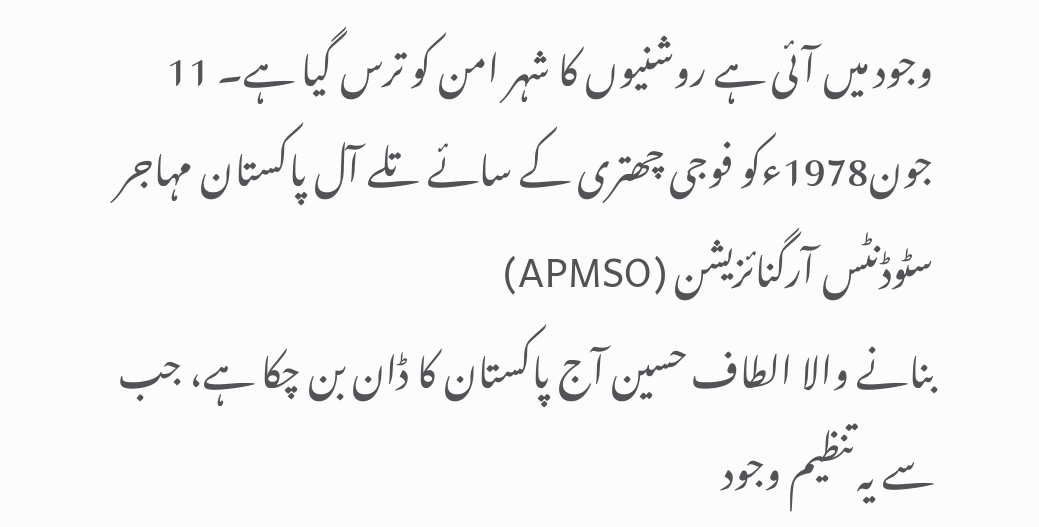وجود میں آئی ہے روشنیوں کا شہر امن کو ترس گیا ہے۔ 11
جون1978ءکو فوجی چھتری کے سائے تلے آل پاکستان مہاجر سٹوڈنٹس آرگنائزیشن (APMSO)
بنانے والا الطاف حسین آج پاکستان کا ڈان بن چکا ہے، جب سے یہ تنظیم وجود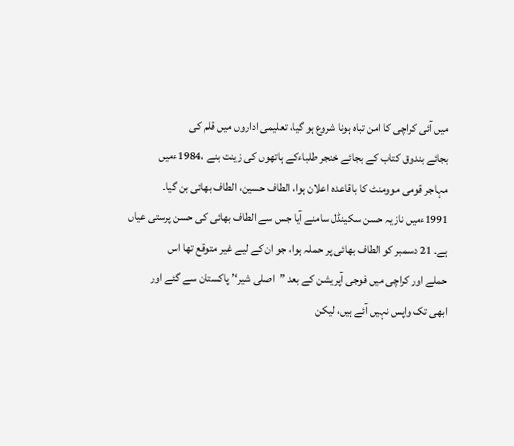میں آئی کراچی کا امن تباہ ہونا شروع ہو گیا، تعلیمی اداروں میں قلم کی
بجائے بندوق کتاب کے بجائے خنجر طلباءکے ہاتھوں کی زینت بنے ،1984ءمیں
مہاجر قومی موومنٹ کا باقاعدہ اعلان ہوا، الطاف حسین، الطاف بھائی بن گیا۔
1991ءمیں نازیہ حسن سکینڈل سامنے آیا جس سے الطاف بھائی کی حسن پرستی عیاں
ہے۔ 21 دسمبر کو الطاف بھائی پر حملہ ہوا، جو ان کے لیے غیر متوقع تھا اس
حملے اور کراچی میں فوجی آپریشن کے بعد ”اصلی شیر‘’ پاکستان سے گئے اور
ابھی تک واپس نہیں آئے ہیں، لیکن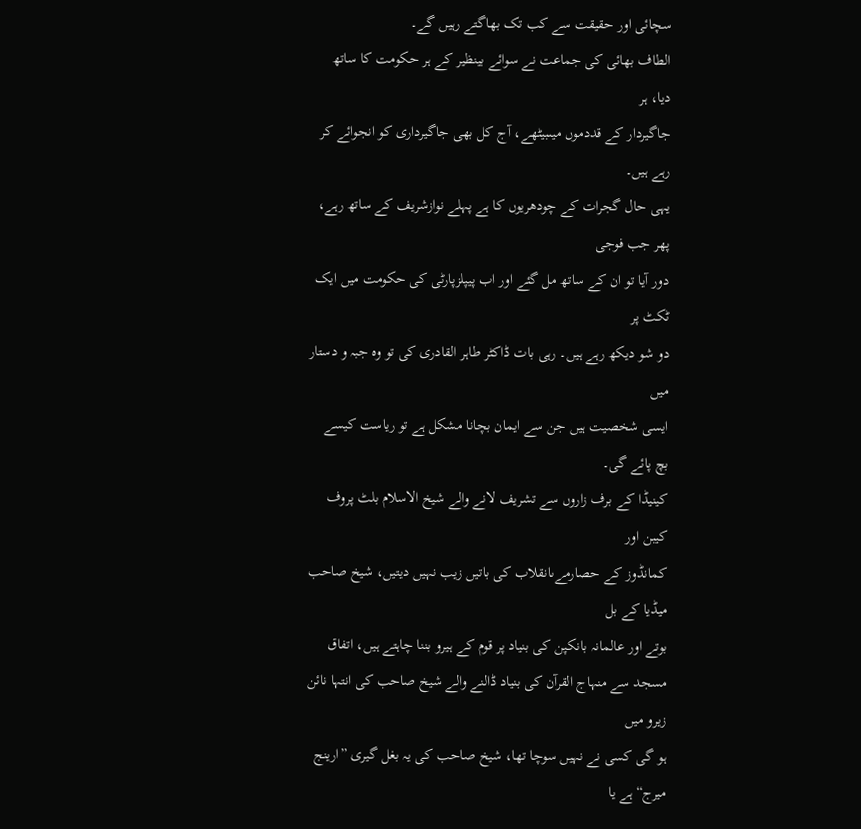سچائی اور حقیقت سے کب تک بھاگتے رہیں گے۔
الطاف بھائی کی جماعت نے سوائے بینظیر کے ہر حکومت کا ساتھ دیا، ہر
جاگیردار کے قددموں میںبیٹھے، آج کل بھی جاگیرداری کو انجوائے کر رہے ہیں۔
یہی حال گجرات کے چودھریوں کا ہے پہلے نوازشریف کے ساتھ رہے، پھر جب فوجی
دور آیا تو ان کے ساتھ مل گئے اور اب پیپلزپارٹی کی حکومت میں ایک ٹکٹ پر
دو شو دیکھ رہے ہیں۔ رہی بات ڈاکٹر طاہر القادری کی تو وہ جبہ و دستار میں
ایسی شخصیت ہیں جن سے ایمان بچانا مشکل ہے تو ریاست کیسے بچ پائے گی۔
کینیڈا کے برف زاروں سے تشریف لانے والے شیخ الاسلام بلٹ پروف کیبن اور
کمانڈوز کے حصارمےںانقلاب کی باتیں زیب نہیں دیتیں، شیخ صاحب میڈیا کے بل
بوتے اور عالمانہ بانکپن کی بنیاد پر قوم کے ہیرو بننا چاہتے ہیں، اتفاق
مسجد سے منہاج القرآن کی بنیاد ڈالنے والے شیخ صاحب کی انتہا نائن زیرو میں
ہو گی کسی نے نہیں سوچا تھا، شیخ صاحب کی یہ بغل گیری ”ارینج میرج“ ہے یا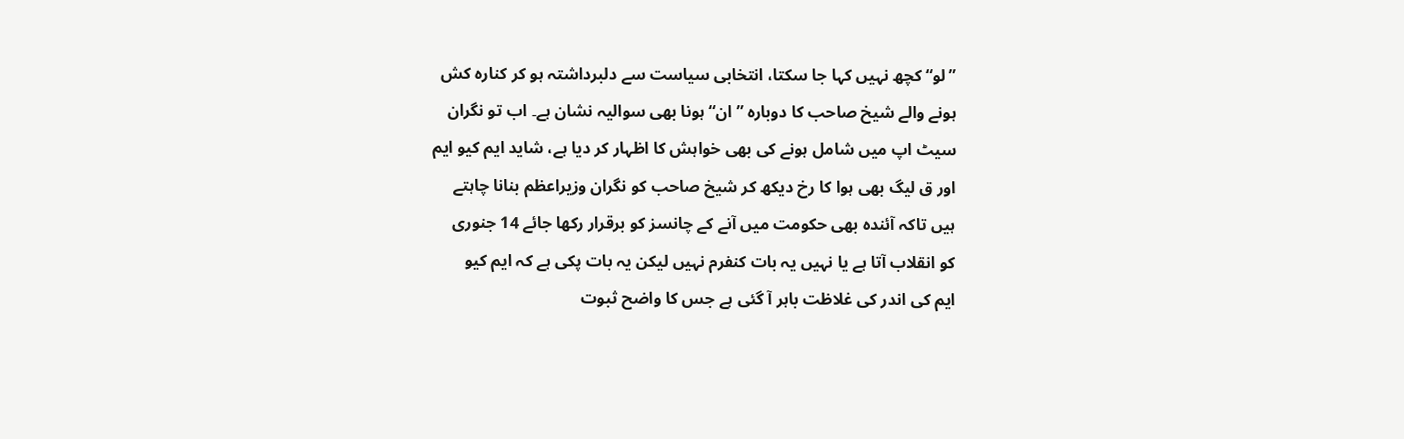”لو“ کچھ نہیں کہا جا سکتا، انتخابی سیاست سے دلبرداشتہ ہو کر کنارہ کش
ہونے والے شیخ صاحب کا دوبارہ ”ان“ ہونا بھی سوالیہ نشان ہے۔ اب تو نگران
سیٹ اپ میں شامل ہونے کی بھی خواہش کا اظہار کر دیا ہے، شاید ایم کیو ایم
اور ق لیگ بھی ہوا کا رخ دیکھ کر شیخ صاحب کو نگران وزیراعظم بنانا چاہتے
ہیں تاکہ آئندہ بھی حکومت میں آنے کے چانسز کو برقرار رکھا جائے 14 جنوری
کو انقلاب آتا ہے یا نہیں یہ بات کنفرم نہیں لیکن یہ بات پکی ہے کہ ایم کیو
ایم کی اندر کی غلاظت باہر آ گئی ہے جس کا واضح ثبوت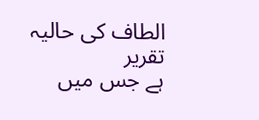الطاف کی حالیہ تقریر
ہے جس میں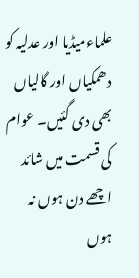علماءمیڈیا اور عدلیہ کو دھمکیاں اور گالیاں بھی دی گئیں۔ عوام
کی قسمت میں شائد اچھے دن ہوں نہ ہوں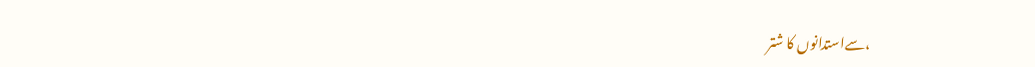،سےاستدانوں کا شتر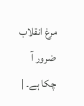مرغ انقلاب ضرور آ
چکا ہے۔ |